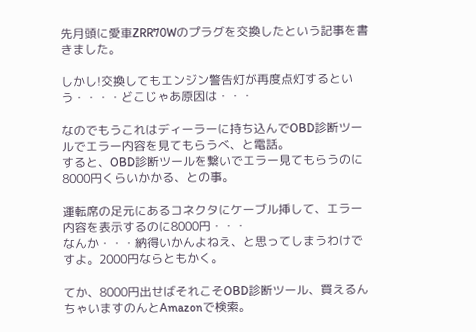先月頭に愛車ZRR70Wのプラグを交換したという記事を書きました。

しかし!交換してもエンジン警告灯が再度点灯するという・・・・どこじゃあ原因は・・・

なのでもうこれはディーラーに持ち込んでOBD診断ツールでエラー内容を見てもらうべ、と電話。
すると、OBD診断ツールを繋いでエラー見てもらうのに8000円くらいかかる、との事。

運転席の足元にあるコネクタにケーブル挿して、エラー内容を表示するのに8000円・・・
なんか・・・納得いかんよねえ、と思ってしまうわけですよ。2000円ならともかく。

てか、8000円出せばそれこそOBD診断ツール、買えるんちゃいますのんとAmazonで検索。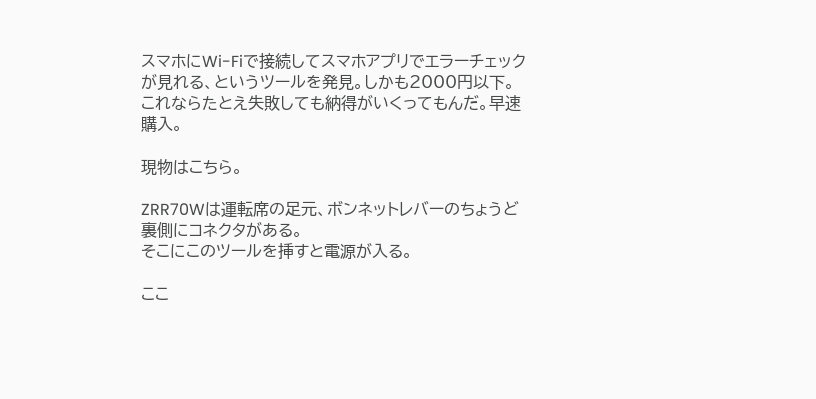スマホにWi-Fiで接続してスマホアプリでエラーチェックが見れる、というツールを発見。しかも2000円以下。
これならたとえ失敗しても納得がいくってもんだ。早速購入。

現物はこちら。

ZRR70Wは運転席の足元、ボンネットレバーのちょうど裏側にコネクタがある。
そこにこのツールを挿すと電源が入る。

ここ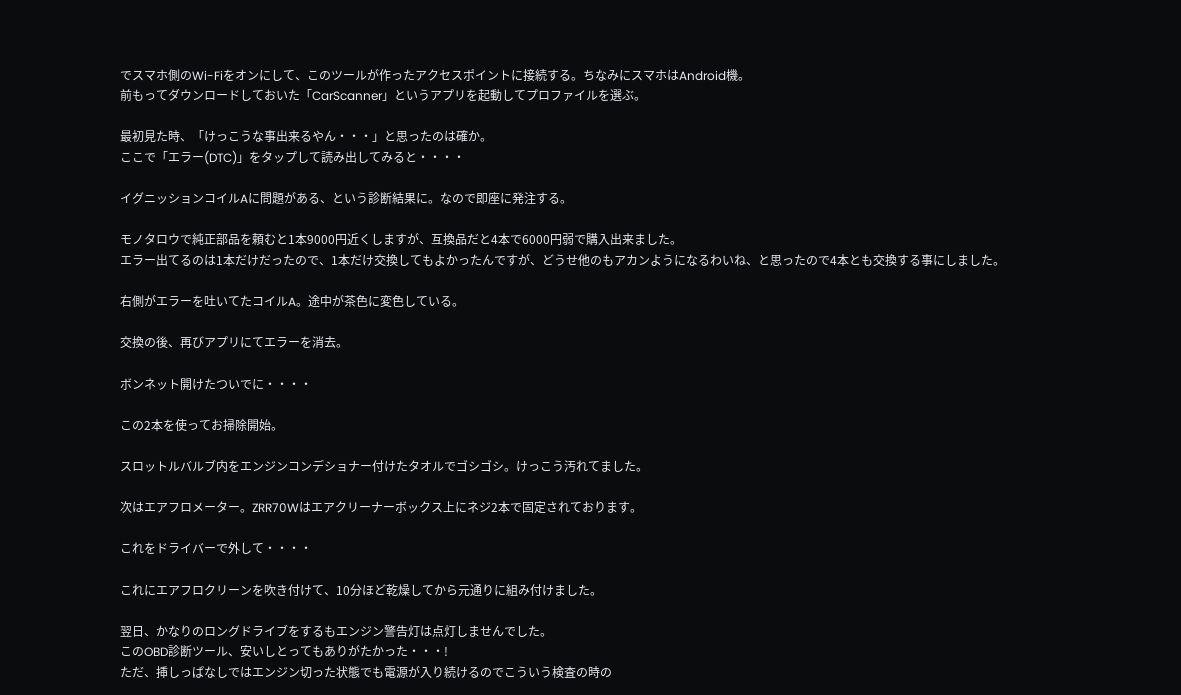でスマホ側のWi-Fiをオンにして、このツールが作ったアクセスポイントに接続する。ちなみにスマホはAndroid機。
前もってダウンロードしておいた「CarScanner」というアプリを起動してプロファイルを選ぶ。

最初見た時、「けっこうな事出来るやん・・・」と思ったのは確か。
ここで「エラー(DTC)」をタップして読み出してみると・・・・

イグニッションコイルAに問題がある、という診断結果に。なので即座に発注する。

モノタロウで純正部品を頼むと1本9000円近くしますが、互換品だと4本で6000円弱で購入出来ました。
エラー出てるのは1本だけだったので、1本だけ交換してもよかったんですが、どうせ他のもアカンようになるわいね、と思ったので4本とも交換する事にしました。

右側がエラーを吐いてたコイルA。途中が茶色に変色している。

交換の後、再びアプリにてエラーを消去。

ボンネット開けたついでに・・・・

この2本を使ってお掃除開始。

スロットルバルブ内をエンジンコンデショナー付けたタオルでゴシゴシ。けっこう汚れてました。

次はエアフロメーター。ZRR70Wはエアクリーナーボックス上にネジ2本で固定されております。

これをドライバーで外して・・・・

これにエアフロクリーンを吹き付けて、10分ほど乾燥してから元通りに組み付けました。

翌日、かなりのロングドライブをするもエンジン警告灯は点灯しませんでした。
このOBD診断ツール、安いしとってもありがたかった・・・!
ただ、挿しっぱなしではエンジン切った状態でも電源が入り続けるのでこういう検査の時の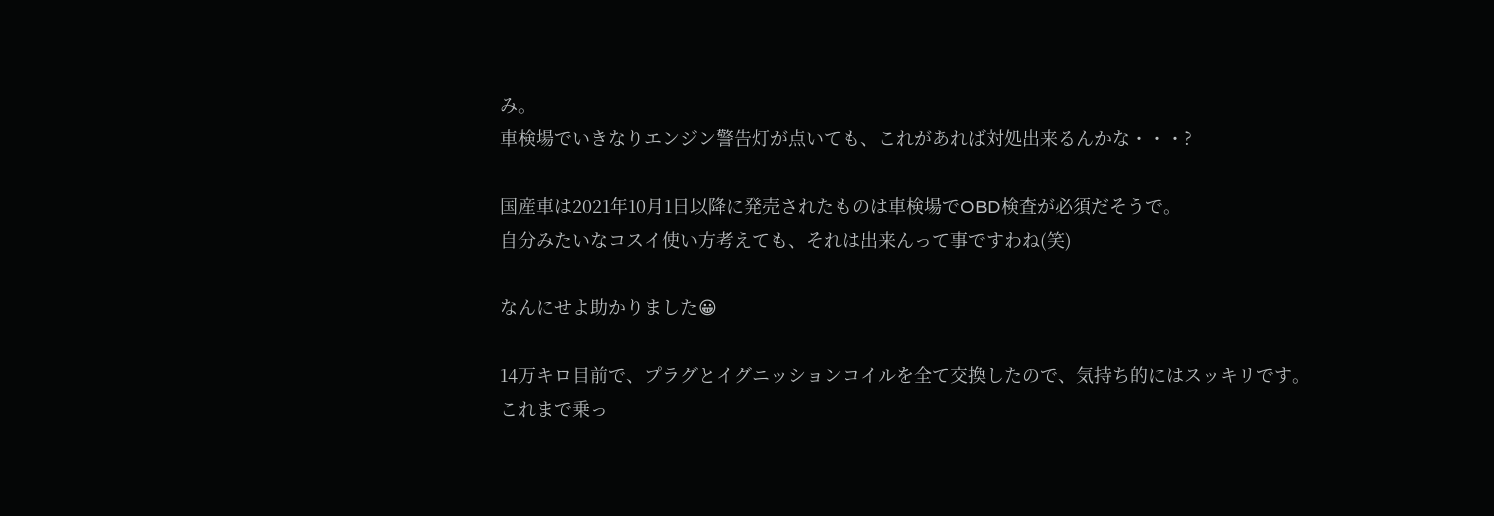み。
車検場でいきなりエンジン警告灯が点いても、これがあれば対処出来るんかな・・・?

国産車は2021年10月1日以降に発売されたものは車検場でOBD検査が必須だそうで。
自分みたいなコスイ使い方考えても、それは出来んって事ですわね(笑)

なんにせよ助かりました😀

14万キロ目前で、プラグとイグニッションコイルを全て交換したので、気持ち的にはスッキリです。
これまで乗っ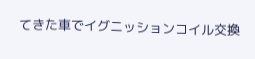てきた車でイグニッションコイル交換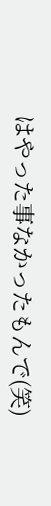はやった事なかったもんで(笑)